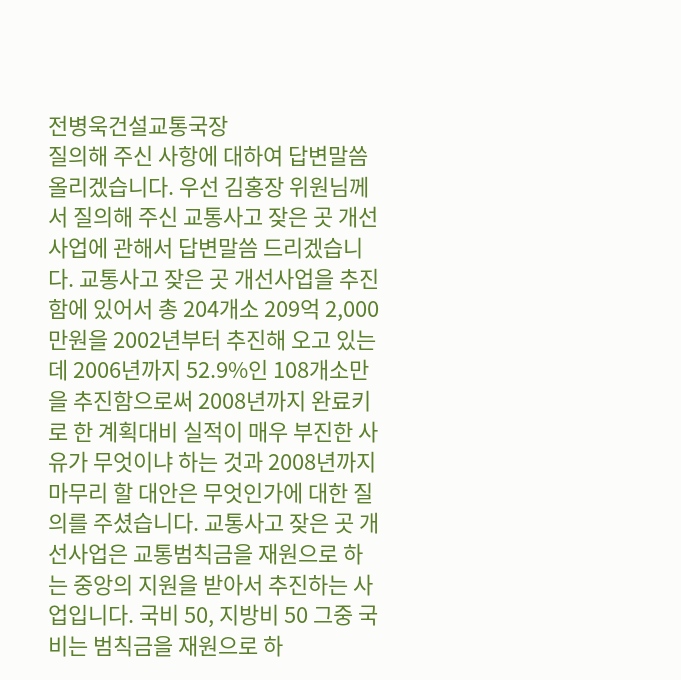전병욱건설교통국장
질의해 주신 사항에 대하여 답변말씀 올리겠습니다. 우선 김홍장 위원님께서 질의해 주신 교통사고 잦은 곳 개선사업에 관해서 답변말씀 드리겠습니다. 교통사고 잦은 곳 개선사업을 추진함에 있어서 총 204개소 209억 2,000만원을 2002년부터 추진해 오고 있는데 2006년까지 52.9%인 108개소만을 추진함으로써 2008년까지 완료키로 한 계획대비 실적이 매우 부진한 사유가 무엇이냐 하는 것과 2008년까지 마무리 할 대안은 무엇인가에 대한 질의를 주셨습니다. 교통사고 잦은 곳 개선사업은 교통범칙금을 재원으로 하는 중앙의 지원을 받아서 추진하는 사업입니다. 국비 50, 지방비 50 그중 국비는 범칙금을 재원으로 하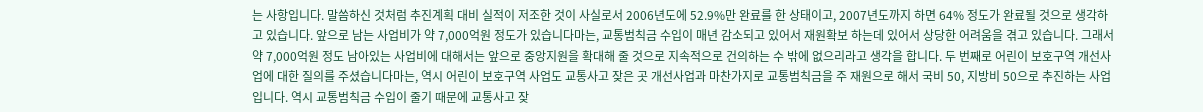는 사항입니다. 말씀하신 것처럼 추진계획 대비 실적이 저조한 것이 사실로서 2006년도에 52.9%만 완료를 한 상태이고, 2007년도까지 하면 64% 정도가 완료될 것으로 생각하고 있습니다. 앞으로 남는 사업비가 약 7,000억원 정도가 있습니다마는, 교통범칙금 수입이 매년 감소되고 있어서 재원확보 하는데 있어서 상당한 어려움을 겪고 있습니다. 그래서 약 7,000억원 정도 남아있는 사업비에 대해서는 앞으로 중앙지원을 확대해 줄 것으로 지속적으로 건의하는 수 밖에 없으리라고 생각을 합니다. 두 번째로 어린이 보호구역 개선사업에 대한 질의를 주셨습니다마는, 역시 어린이 보호구역 사업도 교통사고 잦은 곳 개선사업과 마찬가지로 교통범칙금을 주 재원으로 해서 국비 50, 지방비 50으로 추진하는 사업입니다. 역시 교통범칙금 수입이 줄기 때문에 교통사고 잦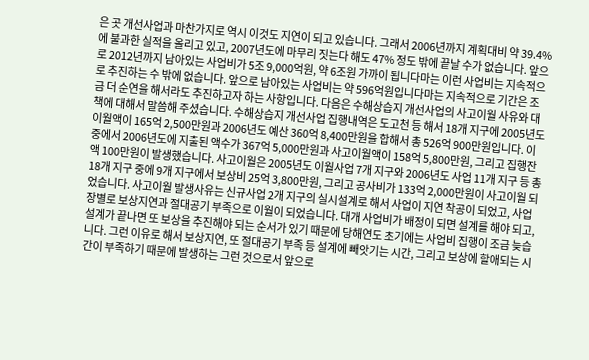은 곳 개선사업과 마찬가지로 역시 이것도 지연이 되고 있습니다. 그래서 2006년까지 계획대비 약 39.4%에 불과한 실적을 올리고 있고, 2007년도에 마무리 짓는다 해도 47% 정도 밖에 끝날 수가 없습니다. 앞으로 2012년까지 남아있는 사업비가 5조 9,000억원, 약 6조원 가까이 됩니다마는 이런 사업비는 지속적으로 추진하는 수 밖에 없습니다. 앞으로 남아있는 사업비는 약 596억원입니다마는 지속적으로 기간은 조금 더 순연을 해서라도 추진하고자 하는 사항입니다. 다음은 수해상습지 개선사업의 사고이월 사유와 대책에 대해서 말씀해 주셨습니다. 수해상습지 개선사업 집행내역은 도고천 등 해서 18개 지구에 2005년도 이월액이 165억 2,500만원과 2006년도 예산 360억 8,400만원을 합해서 총 526억 900만원입니다. 이 중에서 2006년도에 지출된 액수가 367억 5,000만원과 사고이월액이 158억 5,800만원, 그리고 집행잔액 100만원이 발생했습니다. 사고이월은 2005년도 이월사업 7개 지구와 2006년도 사업 11개 지구 등 총 18개 지구 중에 9개 지구에서 보상비 25억 3,800만원, 그리고 공사비가 133억 2,000만원이 사고이월 되었습니다. 사고이월 발생사유는 신규사업 2개 지구의 실시설계로 해서 사업이 지연 착공이 되었고, 사업장별로 보상지연과 절대공기 부족으로 이월이 되었습니다. 대개 사업비가 배정이 되면 설계를 해야 되고, 설계가 끝나면 또 보상을 추진해야 되는 순서가 있기 때문에 당해연도 초기에는 사업비 집행이 조금 늦습니다. 그런 이유로 해서 보상지연, 또 절대공기 부족 등 설계에 빼앗기는 시간, 그리고 보상에 할애되는 시간이 부족하기 때문에 발생하는 그런 것으로서 앞으로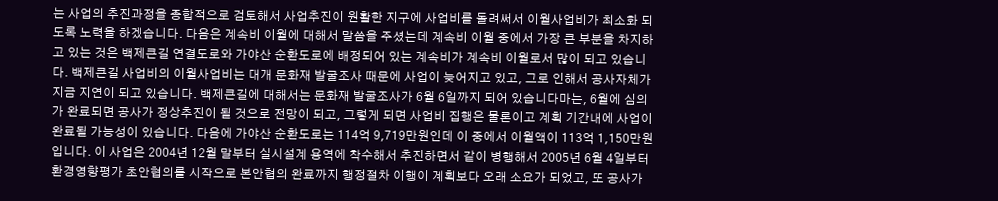는 사업의 추진과정을 종합적으로 검토해서 사업추진이 원활한 지구에 사업비를 돌려써서 이월사업비가 최소화 되도록 노력을 하겠습니다. 다음은 계속비 이월에 대해서 말씀을 주셨는데 계속비 이월 중에서 가장 큰 부분을 차지하고 있는 것은 백제큰길 연결도로와 가야산 순환도로에 배정되어 있는 계속비가 계속비 이월로서 많이 되고 있습니다. 백제큰길 사업비의 이월사업비는 대개 문화재 발굴조사 때문에 사업이 늦어지고 있고, 그로 인해서 공사자체가 지금 지연이 되고 있습니다. 백제큰길에 대해서는 문화재 발굴조사가 6월 6일까지 되어 있습니다마는, 6월에 심의가 완료되면 공사가 정상추진이 될 것으로 전망이 되고, 그렇게 되면 사업비 집행은 물론이고 계획 기간내에 사업이 완료될 가능성이 있습니다. 다음에 가야산 순환도로는 114억 9,719만원인데 이 중에서 이월액이 113억 1,150만원입니다. 이 사업은 2004년 12월 말부터 실시설계 용역에 착수해서 추진하면서 같이 병행해서 2005년 6월 4일부터 환경영향평가 초안협의를 시작으로 본안협의 완료까지 행정절차 이행이 계획보다 오래 소요가 되었고, 또 공사가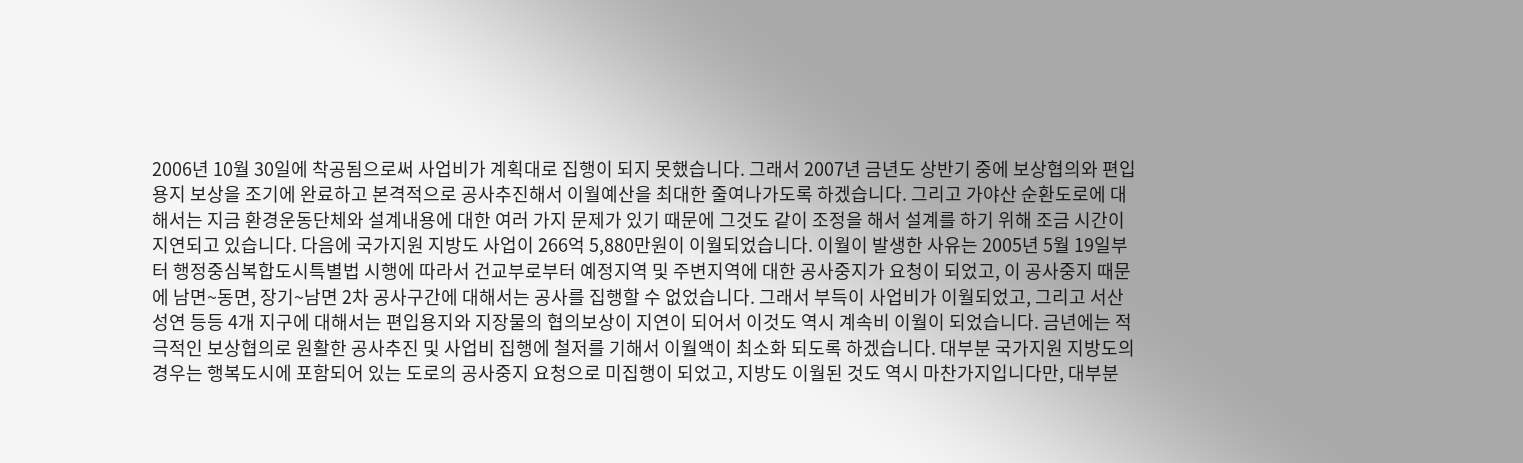2006년 10월 30일에 착공됨으로써 사업비가 계획대로 집행이 되지 못했습니다. 그래서 2007년 금년도 상반기 중에 보상협의와 편입용지 보상을 조기에 완료하고 본격적으로 공사추진해서 이월예산을 최대한 줄여나가도록 하겠습니다. 그리고 가야산 순환도로에 대해서는 지금 환경운동단체와 설계내용에 대한 여러 가지 문제가 있기 때문에 그것도 같이 조정을 해서 설계를 하기 위해 조금 시간이 지연되고 있습니다. 다음에 국가지원 지방도 사업이 266억 5,880만원이 이월되었습니다. 이월이 발생한 사유는 2005년 5월 19일부터 행정중심복합도시특별법 시행에 따라서 건교부로부터 예정지역 및 주변지역에 대한 공사중지가 요청이 되었고, 이 공사중지 때문에 남면~동면, 장기~남면 2차 공사구간에 대해서는 공사를 집행할 수 없었습니다. 그래서 부득이 사업비가 이월되었고, 그리고 서산 성연 등등 4개 지구에 대해서는 편입용지와 지장물의 협의보상이 지연이 되어서 이것도 역시 계속비 이월이 되었습니다. 금년에는 적극적인 보상협의로 원활한 공사추진 및 사업비 집행에 철저를 기해서 이월액이 최소화 되도록 하겠습니다. 대부분 국가지원 지방도의 경우는 행복도시에 포함되어 있는 도로의 공사중지 요청으로 미집행이 되었고, 지방도 이월된 것도 역시 마찬가지입니다만, 대부분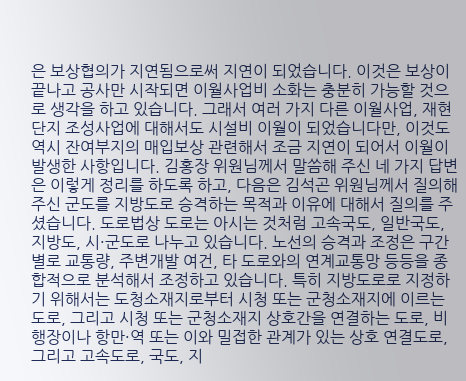은 보상협의가 지연됨으로써 지연이 되었습니다. 이것은 보상이 끝나고 공사만 시작되면 이월사업비 소화는 충분히 가능할 것으로 생각을 하고 있습니다. 그래서 여러 가지 다른 이월사업, 재현단지 조성사업에 대해서도 시설비 이월이 되었습니다만, 이것도 역시 잔여부지의 매입보상 관련해서 조금 지연이 되어서 이월이 발생한 사항입니다. 김홍장 위원님께서 말씀해 주신 네 가지 답변은 이렇게 정리를 하도록 하고, 다음은 김석곤 위원님께서 질의해 주신 군도를 지방도로 승격하는 목적과 이유에 대해서 질의를 주셨습니다. 도로법상 도로는 아시는 것처럼 고속국도, 일반국도, 지방도, 시·군도로 나누고 있습니다. 노선의 승격과 조정은 구간별로 교통량, 주변개발 여건, 타 도로와의 연계교통망 등등을 종합적으로 분석해서 조정하고 있습니다. 특히 지방도로로 지정하기 위해서는 도청소재지로부터 시청 또는 군청소재지에 이르는 도로, 그리고 시청 또는 군청소재지 상호간을 연결하는 도로, 비행장이나 항만·역 또는 이와 밀접한 관계가 있는 상호 연결도로, 그리고 고속도로, 국도, 지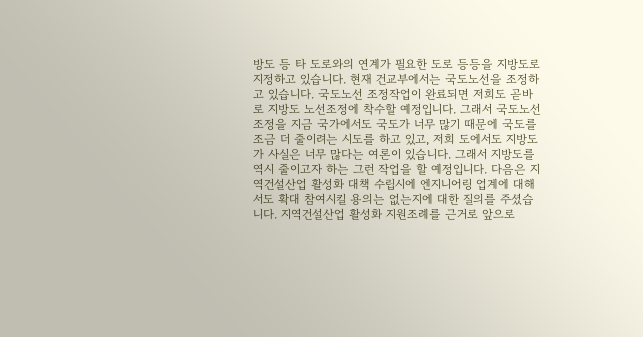방도 등 타 도로와의 연계가 필요한 도로 등등을 지방도로 지정하고 있습니다. 현재 건교부에서는 국도노선을 조정하고 있습니다. 국도노선 조정작업이 완료되면 저희도 곧바로 지방도 노선조정에 착수할 예정입니다. 그래서 국도노선 조정을 지금 국가에서도 국도가 너무 많기 때문에 국도를 조금 더 줄이려는 시도를 하고 있고, 저희 도에서도 지방도가 사실은 너무 많다는 여론이 있습니다. 그래서 지방도를 역시 줄이고자 하는 그런 작업을 할 예정입니다. 다음은 지역건설산업 활성화 대책 수립시에 엔지니어링 업계에 대해서도 확대 참여시킬 용의는 없는지에 대한 질의를 주셨습니다. 지역건설산업 활성화 지원조례를 근거로 앞으로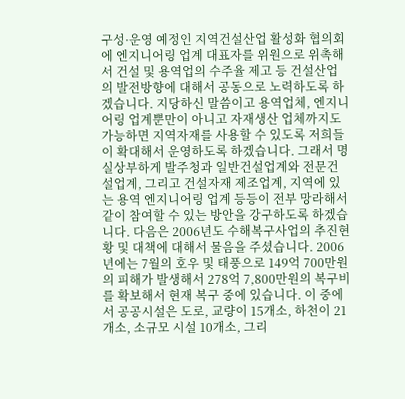구성·운영 예정인 지역건설산업 활성화 협의회에 엔지니어링 업계 대표자를 위원으로 위촉해서 건설 및 용역업의 수주율 제고 등 건설산업의 발전방향에 대해서 공동으로 노력하도록 하겠습니다. 지당하신 말씀이고 용역업체, 엔지니어링 업계뿐만이 아니고 자재생산 업체까지도 가능하면 지역자재를 사용할 수 있도록 저희들이 확대해서 운영하도록 하겠습니다. 그래서 명실상부하게 발주청과 일반건설업계와 전문건설업계, 그리고 건설자재 제조업계, 지역에 있는 용역 엔지니어링 업계 등등이 전부 망라해서 같이 참여할 수 있는 방안을 강구하도록 하겠습니다. 다음은 2006년도 수해복구사업의 추진현황 및 대책에 대해서 물음을 주셨습니다. 2006년에는 7월의 호우 및 태풍으로 149억 700만원의 피해가 발생해서 278억 7,800만원의 복구비를 확보해서 현재 복구 중에 있습니다. 이 중에서 공공시설은 도로, 교량이 15개소, 하천이 21개소, 소규모 시설 10개소, 그리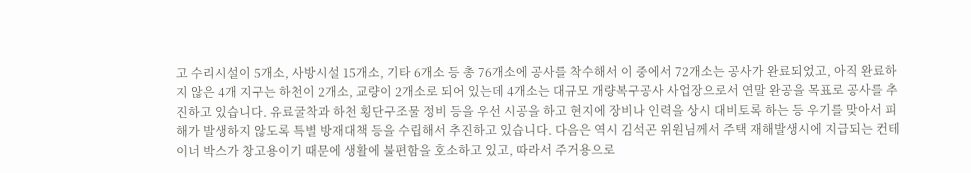고 수리시설이 5개소, 사방시설 15개소, 기타 6개소 등 총 76개소에 공사를 착수해서 이 중에서 72개소는 공사가 완료되었고, 아직 완료하지 않은 4개 지구는 하천이 2개소, 교량이 2개소로 되어 있는데 4개소는 대규모 개량복구공사 사업장으로서 연말 완공을 목표로 공사를 추진하고 있습니다. 유료굴착과 하천 횡단구조물 정비 등을 우선 시공을 하고 현지에 장비나 인력을 상시 대비토록 하는 등 우기를 맞아서 피해가 발생하지 않도록 특별 방재대책 등을 수립해서 추진하고 있습니다. 다음은 역시 김석곤 위원님께서 주택 재해발생시에 지급되는 컨테이너 박스가 창고용이기 때문에 생활에 불편함을 호소하고 있고, 따라서 주거용으로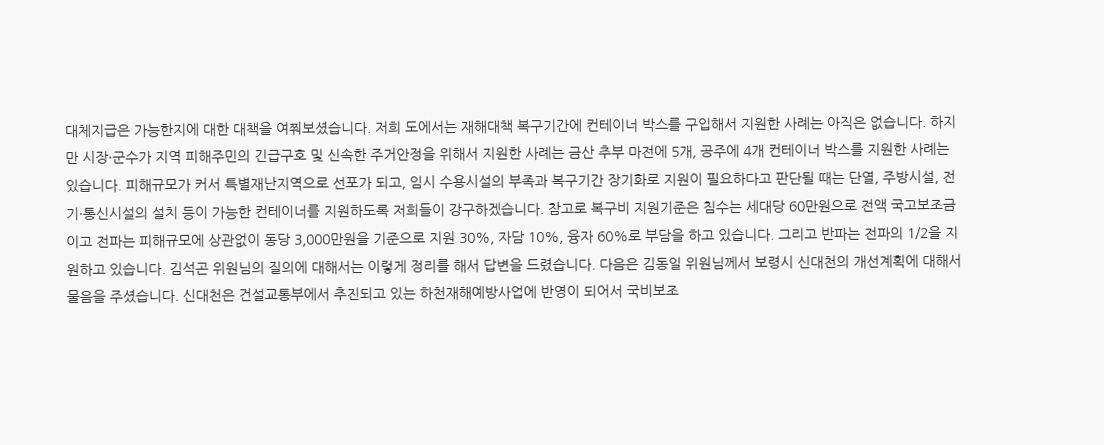대체지급은 가능한지에 대한 대책을 여쭤보셨습니다. 저희 도에서는 재해대책 복구기간에 컨테이너 박스를 구입해서 지원한 사례는 아직은 없습니다. 하지만 시장·군수가 지역 피해주민의 긴급구호 및 신속한 주거안정을 위해서 지원한 사례는 금산 추부 마전에 5개, 공주에 4개 컨테이너 박스를 지원한 사례는 있습니다. 피해규모가 커서 특별재난지역으로 선포가 되고, 임시 수용시설의 부족과 복구기간 장기화로 지원이 필요하다고 판단될 때는 단열, 주방시설, 전기·통신시설의 설치 등이 가능한 컨테이너를 지원하도록 저희들이 강구하겠습니다. 참고로 복구비 지원기준은 침수는 세대당 60만원으로 전액 국고보조금이고 전파는 피해규모에 상관없이 동당 3,000만원을 기준으로 지원 30%, 자담 10%, 융자 60%로 부담을 하고 있습니다. 그리고 반파는 전파의 1/2을 지원하고 있습니다. 김석곤 위원님의 질의에 대해서는 이렇게 정리를 해서 답변을 드렸습니다. 다음은 김동일 위원님께서 보령시 신대천의 개선계획에 대해서 물음을 주셨습니다. 신대천은 건설교통부에서 추진되고 있는 하천재해예방사업에 반영이 되어서 국비보조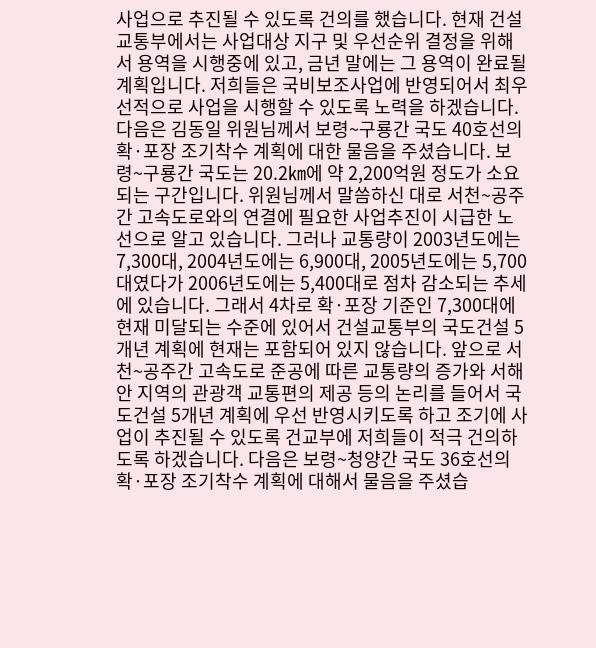사업으로 추진될 수 있도록 건의를 했습니다. 현재 건설교통부에서는 사업대상 지구 및 우선순위 결정을 위해서 용역을 시행중에 있고, 금년 말에는 그 용역이 완료될 계획입니다. 저희들은 국비보조사업에 반영되어서 최우선적으로 사업을 시행할 수 있도록 노력을 하겠습니다. 다음은 김동일 위원님께서 보령~구룡간 국도 40호선의 확·포장 조기착수 계획에 대한 물음을 주셨습니다. 보령~구룡간 국도는 20.2㎞에 약 2,200억원 정도가 소요되는 구간입니다. 위원님께서 말씀하신 대로 서천~공주간 고속도로와의 연결에 필요한 사업추진이 시급한 노선으로 알고 있습니다. 그러나 교통량이 2003년도에는 7,300대, 2004년도에는 6,900대, 2005년도에는 5,700대였다가 2006년도에는 5,400대로 점차 감소되는 추세에 있습니다. 그래서 4차로 확·포장 기준인 7,300대에 현재 미달되는 수준에 있어서 건설교통부의 국도건설 5개년 계획에 현재는 포함되어 있지 않습니다. 앞으로 서천~공주간 고속도로 준공에 따른 교통량의 증가와 서해안 지역의 관광객 교통편의 제공 등의 논리를 들어서 국도건설 5개년 계획에 우선 반영시키도록 하고 조기에 사업이 추진될 수 있도록 건교부에 저희들이 적극 건의하도록 하겠습니다. 다음은 보령~청양간 국도 36호선의 확·포장 조기착수 계획에 대해서 물음을 주셨습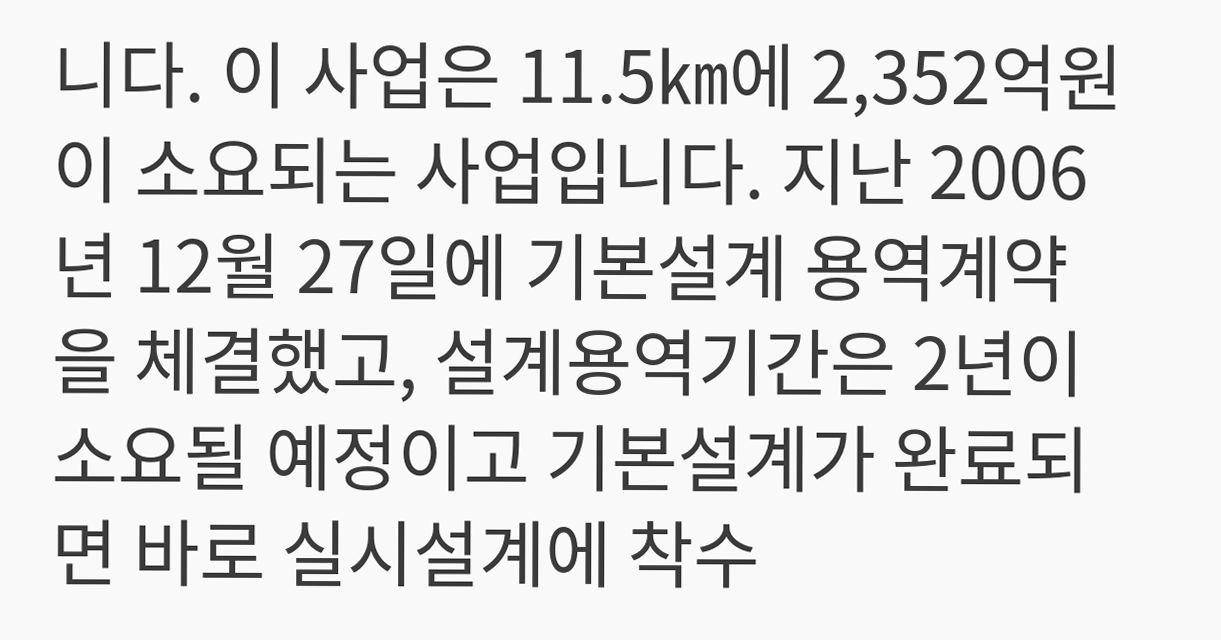니다. 이 사업은 11.5㎞에 2,352억원이 소요되는 사업입니다. 지난 2006년 12월 27일에 기본설계 용역계약을 체결했고, 설계용역기간은 2년이 소요될 예정이고 기본설계가 완료되면 바로 실시설계에 착수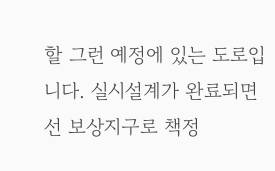할 그런 예정에 있는 도로입니다. 실시설계가 완료되면 선 보상지구로 책정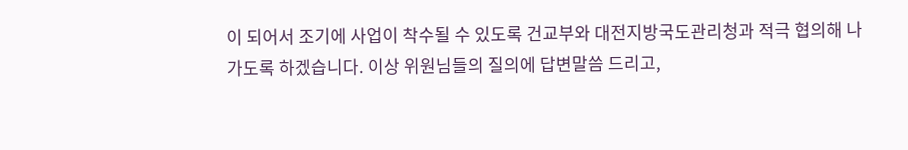이 되어서 조기에 사업이 착수될 수 있도록 건교부와 대전지방국도관리청과 적극 협의해 나가도록 하겠습니다. 이상 위원님들의 질의에 답변말씀 드리고,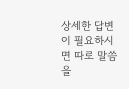상세한 답변이 필요하시면 따로 말씀을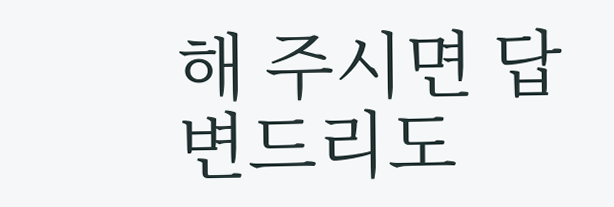해 주시면 답변드리도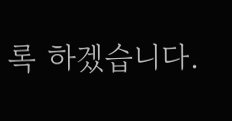록 하겠습니다.